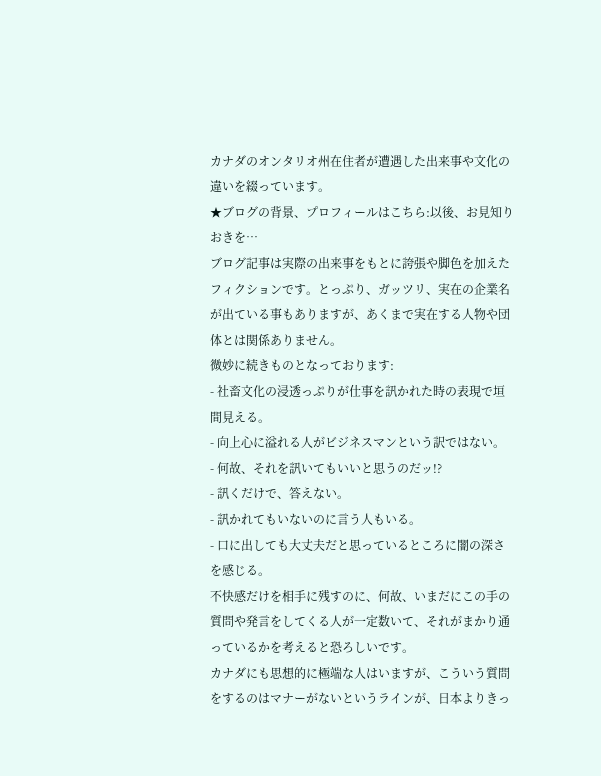カナダのオンタリオ州在住者が遭遇した出来事や文化の違いを綴っています。
★ブログの背景、プロフィールはこちら:以後、お見知りおきを…
ブログ記事は実際の出来事をもとに誇張や脚色を加えたフィクションです。とっぷり、ガッツリ、実在の企業名が出ている事もありますが、あくまで実在する人物や団体とは関係ありません。
微妙に続きものとなっております:
- 社畜文化の浸透っぷりが仕事を訊かれた時の表現で垣間見える。
- 向上心に溢れる人がビジネスマンという訳ではない。
- 何故、それを訊いてもいいと思うのだッ!?
- 訊くだけで、答えない。
- 訊かれてもいないのに言う人もいる。
- 口に出しても大丈夫だと思っているところに闇の深さを感じる。
不快感だけを相手に残すのに、何故、いまだにこの手の質問や発言をしてくる人が一定数いて、それがまかり通っているかを考えると恐ろしいです。
カナダにも思想的に極端な人はいますが、こういう質問をするのはマナーがないというラインが、日本よりきっ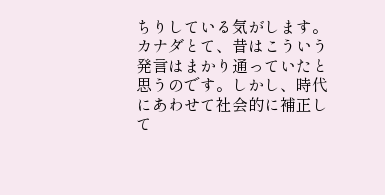ちりしている気がします。 カナダとて、昔はこういう発言はまかり通っていたと思うのです。しかし、時代にあわせて社会的に補正して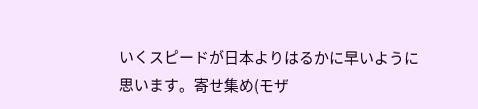いくスピードが日本よりはるかに早いように思います。寄せ集め(モザ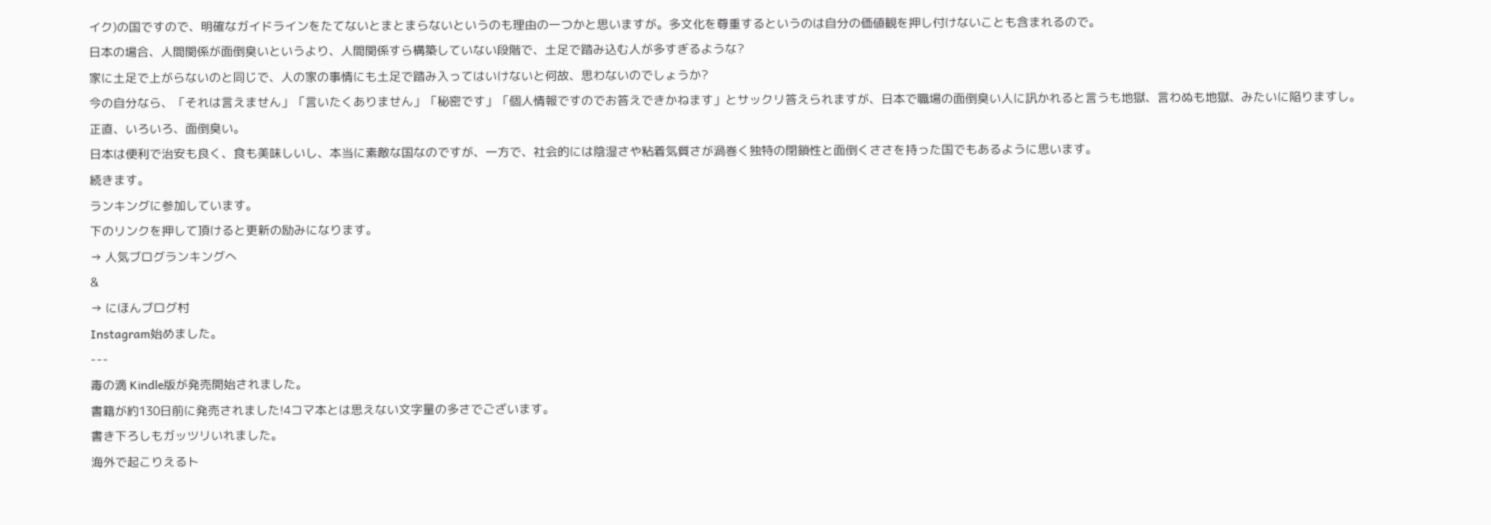イク)の国ですので、明確なガイドラインをたてないとまとまらないというのも理由の一つかと思いますが。多文化を尊重するというのは自分の価値観を押し付けないことも含まれるので。
日本の場合、人間関係が面倒臭いというより、人間関係すら構築していない段階で、土足で踏み込む人が多すぎるような?
家に土足で上がらないのと同じで、人の家の事情にも土足で踏み入ってはいけないと何故、思わないのでしょうか?
今の自分なら、「それは言えません」「言いたくありません」「秘密です」「個人情報ですのでお答えできかねます」とサックリ答えられますが、日本で職場の面倒臭い人に訊かれると言うも地獄、言わぬも地獄、みたいに陥りますし。
正直、いろいろ、面倒臭い。
日本は便利で治安も良く、食も美味しいし、本当に素敵な国なのですが、一方で、社会的には陰湿さや粘着気質さが渦巻く独特の閉鎖性と面倒くささを持った国でもあるように思います。
続きます。
ランキングに参加しています。
下のリンクを押して頂けると更新の励みになります。
→ 人気ブログランキングへ
&
→ にほんブログ村
Instagram始めました。
---
毒の滴 Kindle版が発売開始されました。
書籍が約130日前に発売されました!4コマ本とは思えない文字量の多さでございます。
書き下ろしもガッツリいれました。
海外で起こりえるト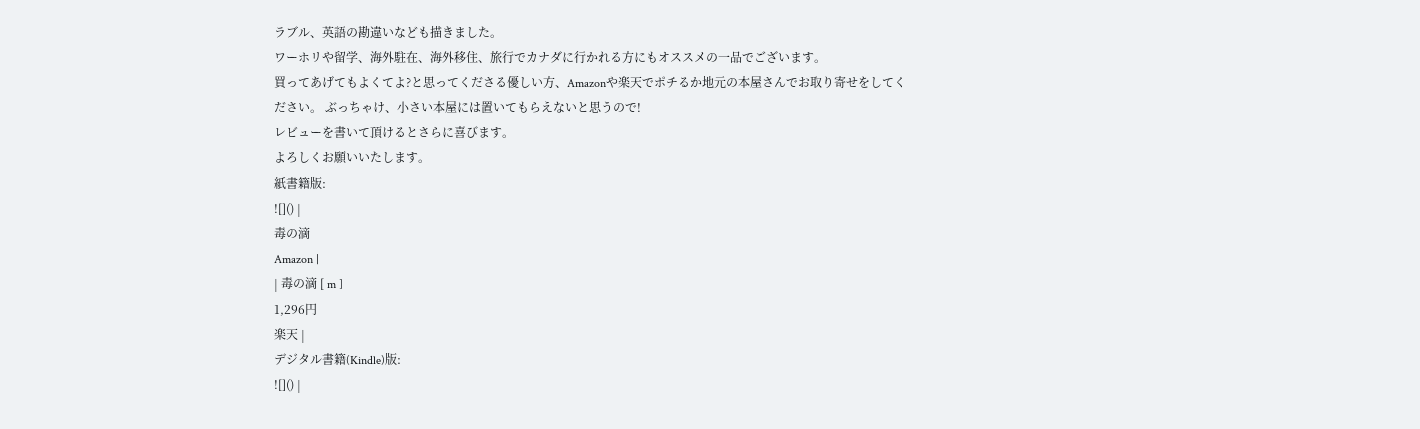ラブル、英語の勘違いなども描きました。
ワーホリや留学、海外駐在、海外移住、旅行でカナダに行かれる方にもオススメの一品でございます。
買ってあげてもよくてよ?と思ってくださる優しい方、Amazonや楽天でポチるか地元の本屋さんでお取り寄せをしてください。 ぶっちゃけ、小さい本屋には置いてもらえないと思うので!
レビューを書いて頂けるとさらに喜びます。
よろしくお願いいたします。
紙書籍版:
![]() |
毒の滴
Amazon |
| 毒の滴 [ m ]
1,296円
楽天 |
デジタル書籍(Kindle)版:
![]() |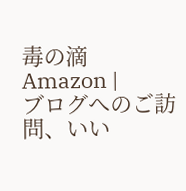毒の滴
Amazon |
ブログへのご訪問、いい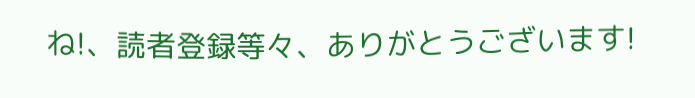ね!、読者登録等々、ありがとうございます!